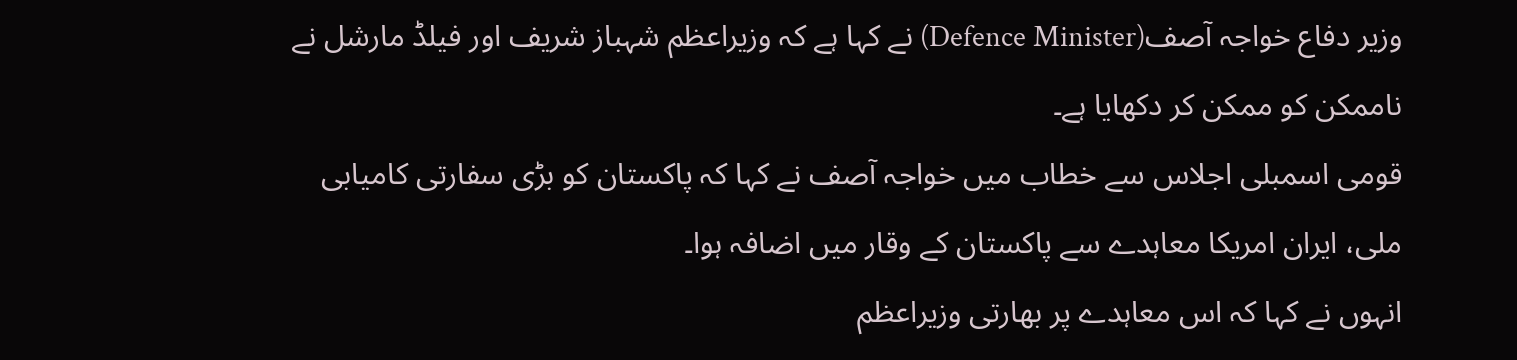وزیر دفاع خواجہ آصف(Defence Minister) نے کہا ہے کہ وزیراعظم شہباز شریف اور فیلڈ مارشل نے ناممکن کو ممکن کر دکھایا ہے۔
قومی اسمبلی اجلاس سے خطاب میں خواجہ آصف نے کہا کہ پاکستان کو بڑی سفارتی کامیابی ملی، ایران امریکا معاہدے سے پاکستان کے وقار میں اضافہ ہوا۔
انہوں نے کہا کہ اس معاہدے پر بھارتی وزیراعظم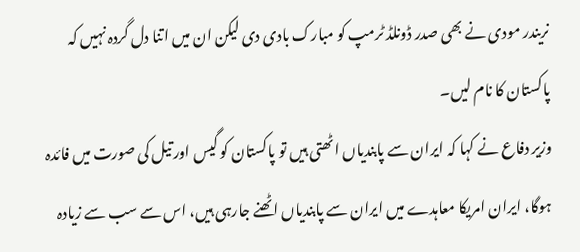نریندر مودی نے بھی صدر ڈونلڈ ٹرمپ کو مبارک بادی دی لیکن ان میں اتنا دل گردہ نہیں کہ پاکستان کا نام لیں۔
وزیر دفاع نے کہا کہ ایران سے پابندیاں اٹھتی ہیں تو پاکستان کو گیس اور تیل کی صورت میں فائدہ ہوگا، ایران امریکا معاہدے میں ایران سے پابندیاں اٹھنے جارہی ہیں، اس سے سب سے زیادہ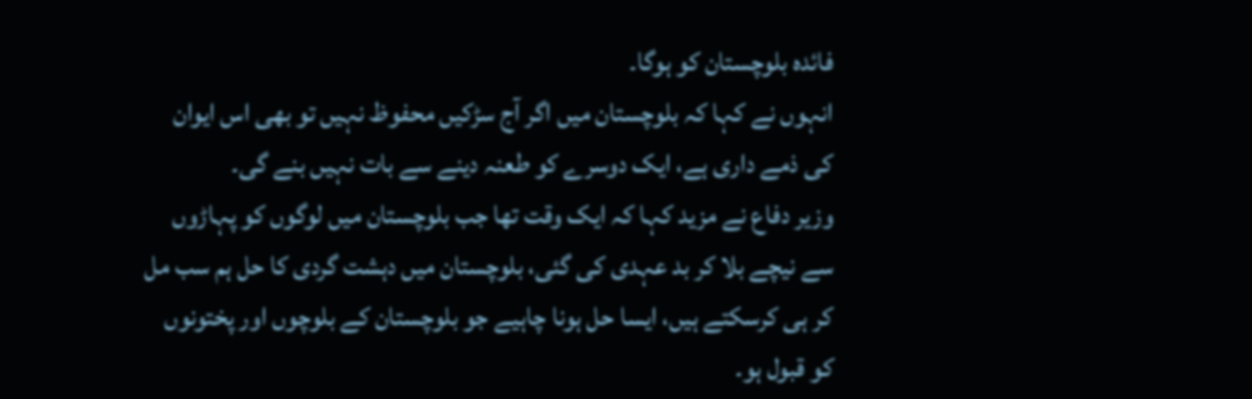فائدہ بلوچستان کو ہوگا۔
انہوں نے کہا کہ بلوچستان میں اگر آج سڑکیں محفوظ نہیں تو بھی اس ایوان کی ذمے داری ہے، ایک دوسرے کو طعنہ دینے سے بات نہیں بنے گی۔
وزیر دفاع نے مزید کہا کہ ایک وقت تھا جب بلوچستان میں لوگوں کو پہاڑوں سے نیچے بلا کر بد عہدی کی گئی، بلوچستان میں دہشت گردی کا حل ہم سب مل کر ہی کرسکتے ہیں، ایسا حل ہونا چاہیے جو بلوچستان کے بلوچوں اور پختونوں کو قبول ہو۔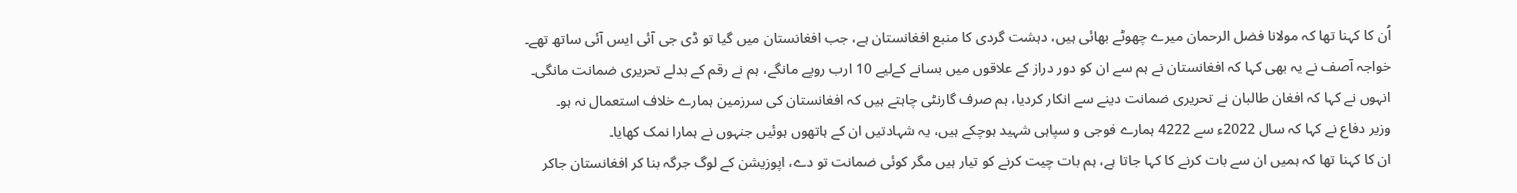اُن کا کہنا تھا کہ مولانا فضل الرحمان میرے چھوٹے بھائی ہیں، دہشت گردی کا منبع افغانستان ہے، جب افغانستان میں گیا تو ڈی جی آئی ایس آئی ساتھ تھے۔
خواجہ آصف نے یہ بھی کہا کہ افغانستان نے ہم سے ان کو دور دراز کے علاقوں میں بسانے کےلیے 10 ارب روپے مانگے، ہم نے رقم کے بدلے تحریری ضمانت مانگی۔
انہوں نے کہا کہ افغان طالبان نے تحریری ضمانت دینے سے انکار کردیا، ہم صرف گارنٹی چاہتے ہیں کہ افغانستان کی سرزمین ہمارے خلاف استعمال نہ ہو۔
وزیر دفاع نے کہا کہ سال 2022ء سے 4222 ہمارے فوجی و سپاہی شہید ہوچکے ہیں، یہ شہادتیں ان کے ہاتھوں ہوئیں جنہوں نے ہمارا نمک کھایا۔
ان کا کہنا تھا کہ ہمیں ان سے بات کرنے کا کہا جاتا ہے، ہم بات چیت کرنے کو تیار ہیں مگر کوئی ضمانت تو دے، اپوزیشن کے لوگ جرگہ بنا کر افغانستان جاکر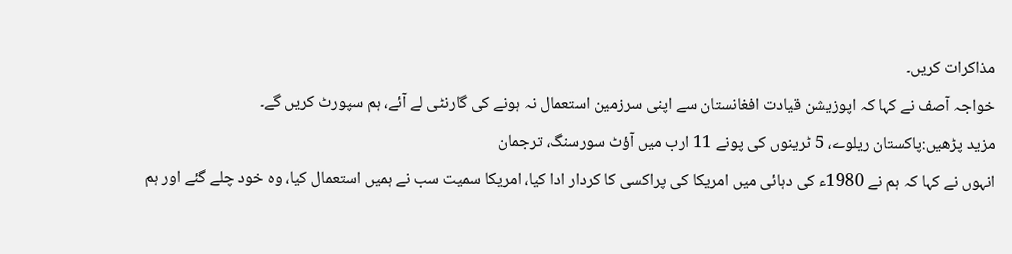مذاکرات کریں۔
خواجہ آصف نے کہا کہ اپوزیشن قیادت افغانستان سے اپنی سرزمین استعمال نہ ہونے کی گارنٹی لے آئے، ہم سپورٹ کریں گے۔
مزید پڑھیں:پاکستان ریلوے، 5 ٹرینوں کی پونے 11 ارب میں آؤٹ سورسنگ، ترجمان
انہوں نے کہا کہ ہم نے 1980ء کی دہائی میں امریکا کی پراکسی کا کردار ادا کیا، امریکا سمیت سب نے ہمیں استعمال کیا، وہ خود چلے گئے اور ہم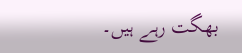بھگت رہے ہیں۔